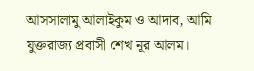আসসালামু আলাইকুম ও আদাব, আমি যুক্তরাজ্য প্রবাসী শেখ নূর আলম।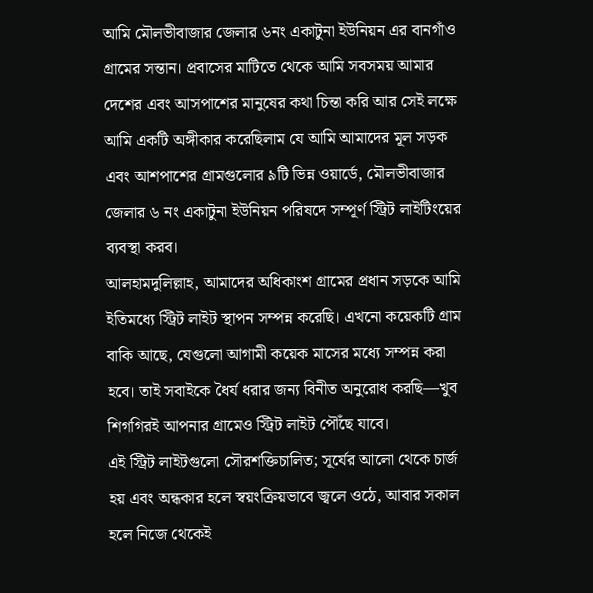আমি মৌলভীবাজার জেলার ৬নং একাটুনা ইউনিয়ন এর বানগাঁও গ্রামের সন্তান। প্রবাসের মাটিতে থেকে আমি সবসময় আমার দেশের এবং আসপাশের মানুষের কথা চিন্তা করি আর সেই লক্ষে আমি একটি অঙ্গীকার করেছিলাম যে আমি আমাদের মূল সড়ক এবং আশপাশের গ্রামগুলোর ৯টি ভিন্ন ওয়ার্ডে, মৌলভীবাজার জেলার ৬ নং একাটুনা ইউনিয়ন পরিষদে সম্পূর্ণ স্ট্রিট লাইটিংয়ের ব্যবস্থা করব।
আলহামদুলিল্লাহ, আমাদের অধিকাংশ গ্রামের প্রধান সড়কে আমি ইতিমধ্যে স্ট্রিট লাইট স্থাপন সম্পন্ন করেছি। এখনো কয়েকটি গ্রাম বাকি আছে, যেগুলো আগামী কয়েক মাসের মধ্যে সম্পন্ন করা হবে। তাই সবাইকে ধৈর্য ধরার জন্য বিনীত অনুরোধ করছি—খুব শিগগিরই আপনার গ্রামেও স্ট্রিট লাইট পৌঁছে যাবে।
এই স্ট্রিট লাইটগুলো সৌরশক্তিচালিত; সূর্যের আলো থেকে চার্জ হয় এবং অন্ধকার হলে স্বয়ংক্রিয়ভাবে জ্বলে ওঠে, আবার সকাল হলে নিজে থেকেই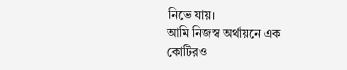নিভে যায়।
আমি নিজস্ব অর্থায়নে এক কোটিরও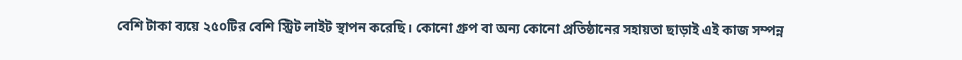বেশি টাকা ব্যয়ে ২৫০টির বেশি স্ট্রিট লাইট স্থাপন করেছি। কোনো গ্রুপ বা অন্য কোনো প্রতিষ্ঠানের সহায়তা ছাড়াই এই কাজ সম্পন্ন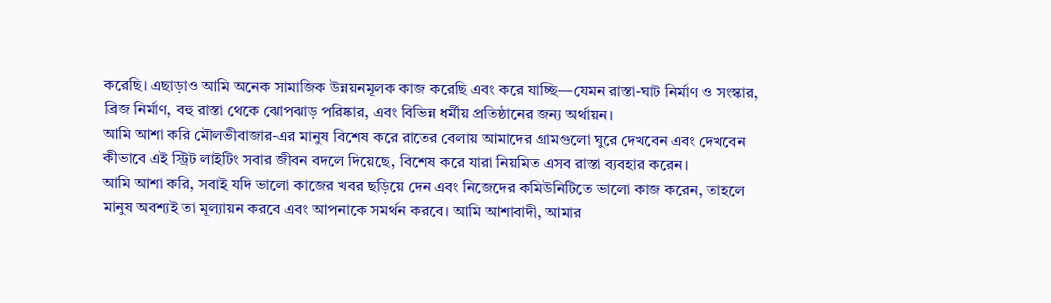করেছি। এছাড়াও আমি অনেক সামাজিক উন্নয়নমূলক কাজ করেছি এবং করে যাচ্ছি—যেমন রাস্তা-ঘাট নির্মাণ ও সংস্কার, ব্রিজ নির্মাণ, বহু রাস্তা থেকে ঝোপঝাড় পরিষ্কার, এবং বিভিন্ন ধর্মীয় প্রতিষ্ঠানের জন্য অর্থায়ন।
আমি আশা করি মৌলভীবাজার-এর মানুষ বিশেষ করে রাতের বেলায় আমাদের গ্রামগুলো ঘুরে দেখবেন এবং দেখবেন কীভাবে এই স্ট্রিট লাইটিং সবার জীবন বদলে দিয়েছে, বিশেষ করে যারা নিয়মিত এসব রাস্তা ব্যবহার করেন।
আমি আশা করি, সবাই যদি ভালো কাজের খবর ছড়িয়ে দেন এবং নিজেদের কমিউনিটিতে ভালো কাজ করেন, তাহলে মানুষ অবশ্যই তা মূল্যায়ন করবে এবং আপনাকে সমর্থন করবে। আমি আশাবাদী, আমার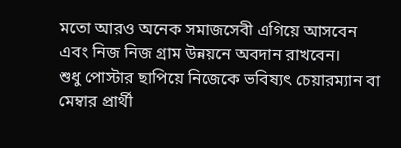মতো আরও অনেক সমাজসেবী এগিয়ে আসবেন এবং নিজ নিজ গ্রাম উন্নয়নে অবদান রাখবেন।
শুধু পোস্টার ছাপিয়ে নিজেকে ভবিষ্যৎ চেয়ারম্যান বা মেম্বার প্রার্থী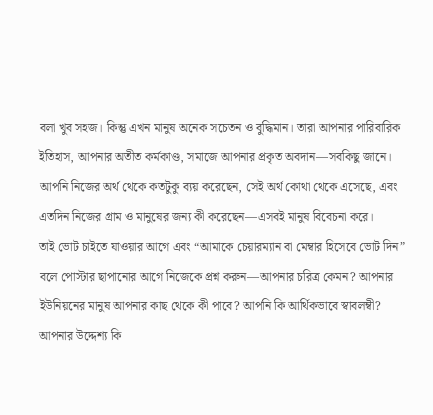বলা খুব সহজ। কিন্তু এখন মানুষ অনেক সচেতন ও বুদ্ধিমান। তারা আপনার পারিবারিক ইতিহাস, আপনার অতীত কর্মকাণ্ড, সমাজে আপনার প্রকৃত অবদান—সবকিছু জানে। আপনি নিজের অর্থ থেকে কতটুকু ব্যয় করেছেন, সেই অর্থ কোথা থেকে এসেছে, এবং এতদিন নিজের গ্রাম ও মানুষের জন্য কী করেছেন—এসবই মানুষ বিবেচনা করে।
তাই ভোট চাইতে যাওয়ার আগে এবং “আমাকে চেয়ারম্যান বা মেম্বার হিসেবে ভোট দিন” বলে পোস্টার ছাপানোর আগে নিজেকে প্রশ্ন করুন—আপনার চরিত্র কেমন? আপনার ইউনিয়নের মানুষ আপনার কাছ থেকে কী পাবে? আপনি কি আর্থিকভাবে স্বাবলম্বী? আপনার উদ্দেশ্য কি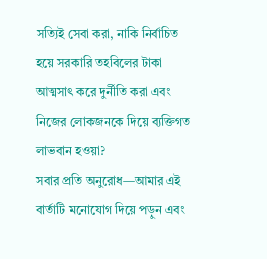সত্যিই সেবা করা, নাকি নির্বাচিত হয়ে সরকারি তহবিলের টাকা আত্মসাৎ করে দুর্নীতি করা এবং নিজের লোকজনকে দিয়ে ব্যক্তিগত লাভবান হওয়া?
সবার প্রতি অনুরোধ—আমার এই বার্তাটি মনোযোগ দিয়ে পড়ুন এবং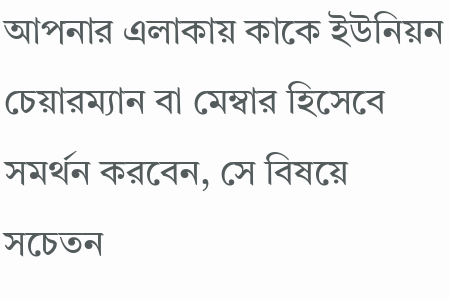আপনার এলাকায় কাকে ইউনিয়ন চেয়ারম্যান বা মেম্বার হিসেবে সমর্থন করবেন, সে বিষয়ে সচেতন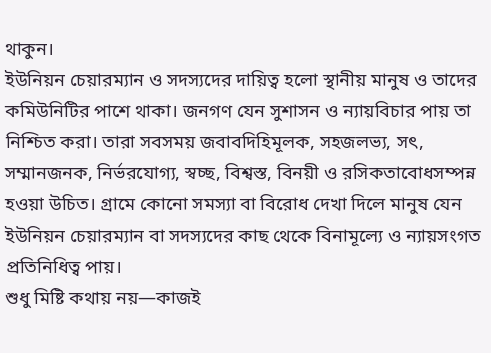থাকুন।
ইউনিয়ন চেয়ারম্যান ও সদস্যদের দায়িত্ব হলো স্থানীয় মানুষ ও তাদের কমিউনিটির পাশে থাকা। জনগণ যেন সুশাসন ও ন্যায়বিচার পায় তা নিশ্চিত করা। তারা সবসময় জবাবদিহিমূলক, সহজলভ্য, সৎ, সম্মানজনক, নির্ভরযোগ্য, স্বচ্ছ, বিশ্বস্ত, বিনয়ী ও রসিকতাবোধসম্পন্ন হওয়া উচিত। গ্রামে কোনো সমস্যা বা বিরোধ দেখা দিলে মানুষ যেন ইউনিয়ন চেয়ারম্যান বা সদস্যদের কাছ থেকে বিনামূল্যে ও ন্যায়সংগত প্রতিনিধিত্ব পায়।
শুধু মিষ্টি কথায় নয়—কাজই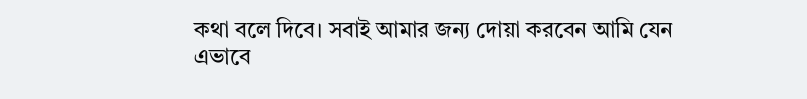কথা বলে দিবে। সবাই আমার জন্য দোয়া করবেন আমি যেন এভাবে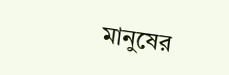মানুষের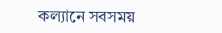কল্যানে সবসময়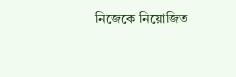নিজেকে নিয়োজিত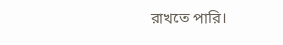রাখতে পারি।